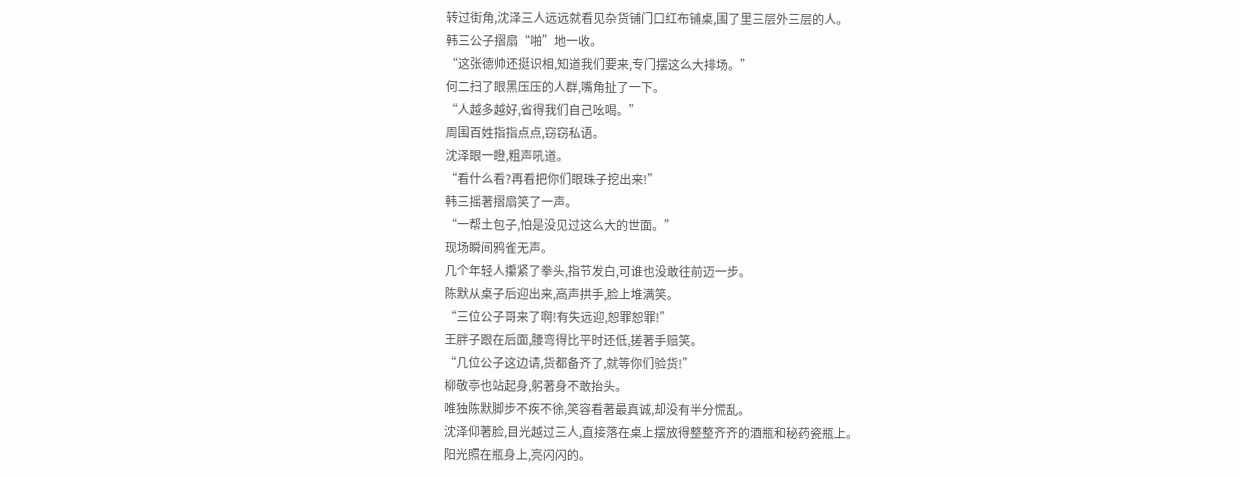转过街角,沈泽三人远远就看见杂货铺门口红布铺桌,围了里三层外三层的人。
韩三公子摺扇“啪”地一收。
“这张德帅还挺识相,知道我们要来,专门摆这么大排场。”
何二扫了眼黑压压的人群,嘴角扯了一下。
“人越多越好,省得我们自己吆喝。”
周围百姓指指点点,窃窃私语。
沈泽眼一瞪,粗声吼道。
“看什么看?再看把你们眼珠子挖出来!”
韩三摇著摺扇笑了一声。
“一帮土包子,怕是没见过这么大的世面。”
现场瞬间鸦雀无声。
几个年轻人攥紧了拳头,指节发白,可谁也没敢往前迈一步。
陈默从桌子后迎出来,高声拱手,脸上堆满笑。
“三位公子哥来了啊!有失远迎,恕罪恕罪!”
王胖子跟在后面,腰弯得比平时还低,搓著手赔笑。
“几位公子这边请,货都备齐了,就等你们验货!”
柳敬亭也站起身,躬著身不敢抬头。
唯独陈默脚步不疾不徐,笑容看著最真诚,却没有半分慌乱。
沈泽仰著脸,目光越过三人,直接落在桌上摆放得整整齐齐的酒瓶和秘药瓷瓶上。
阳光照在瓶身上,亮闪闪的。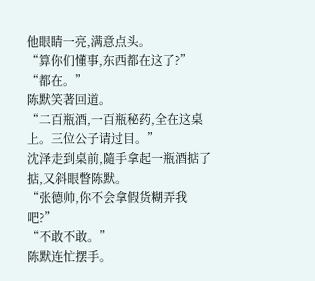他眼睛一亮,满意点头。
“算你们懂事,东西都在这了?”
“都在。”
陈默笑著回道。
“二百瓶酒,一百瓶秘药,全在这桌上。三位公子请过目。”
沈泽走到桌前,隨手拿起一瓶酒掂了掂,又斜眼瞥陈默。
“张德帅,你不会拿假货糊弄我吧?”
“不敢不敢。”
陈默连忙摆手。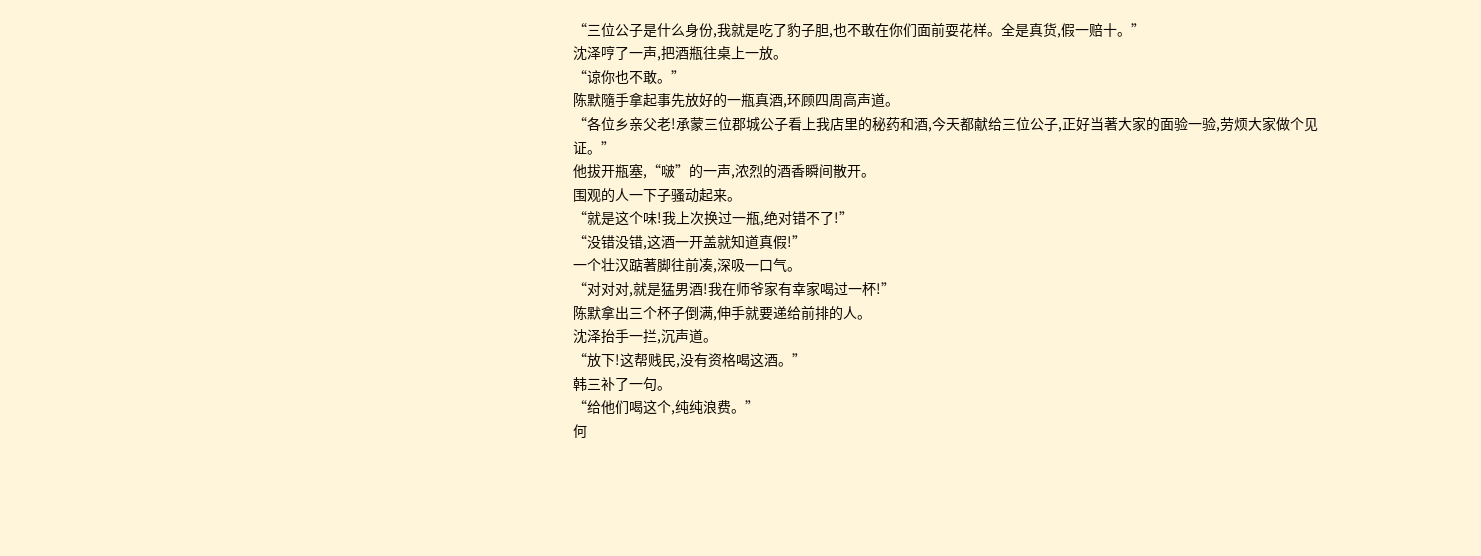“三位公子是什么身份,我就是吃了豹子胆,也不敢在你们面前耍花样。全是真货,假一赔十。”
沈泽哼了一声,把酒瓶往桌上一放。
“谅你也不敢。”
陈默隨手拿起事先放好的一瓶真酒,环顾四周高声道。
“各位乡亲父老!承蒙三位郡城公子看上我店里的秘药和酒,今天都献给三位公子,正好当著大家的面验一验,劳烦大家做个见证。”
他拔开瓶塞,“啵”的一声,浓烈的酒香瞬间散开。
围观的人一下子骚动起来。
“就是这个味!我上次换过一瓶,绝对错不了!”
“没错没错,这酒一开盖就知道真假!”
一个壮汉踮著脚往前凑,深吸一口气。
“对对对,就是猛男酒!我在师爷家有幸家喝过一杯!”
陈默拿出三个杯子倒满,伸手就要递给前排的人。
沈泽抬手一拦,沉声道。
“放下!这帮贱民,没有资格喝这酒。”
韩三补了一句。
“给他们喝这个,纯纯浪费。”
何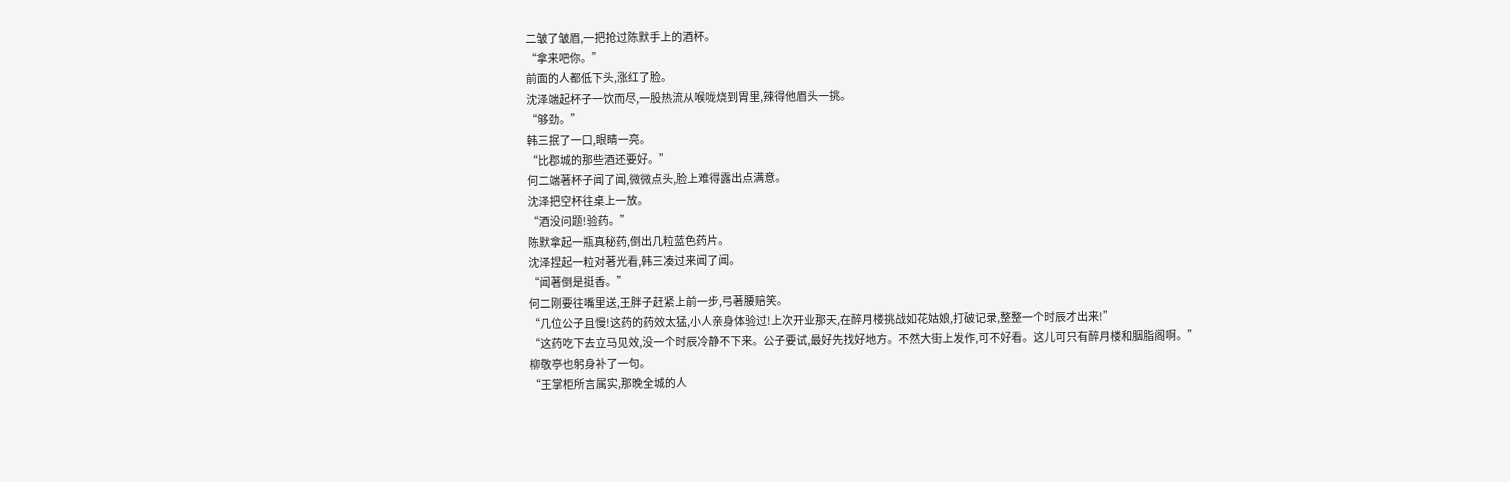二皱了皱眉,一把抢过陈默手上的酒杯。
“拿来吧你。”
前面的人都低下头,涨红了脸。
沈泽端起杯子一饮而尽,一股热流从喉咙烧到胃里,辣得他眉头一挑。
“够劲。”
韩三抿了一口,眼睛一亮。
“比郡城的那些酒还要好。”
何二端著杯子闻了闻,微微点头,脸上难得露出点满意。
沈泽把空杯往桌上一放。
“酒没问题!验药。”
陈默拿起一瓶真秘药,倒出几粒蓝色药片。
沈泽捏起一粒对著光看,韩三凑过来闻了闻。
“闻著倒是挺香。”
何二刚要往嘴里送,王胖子赶紧上前一步,弓著腰赔笑。
“几位公子且慢!这药的药效太猛,小人亲身体验过!上次开业那天,在醉月楼挑战如花姑娘,打破记录,整整一个时辰才出来!”
“这药吃下去立马见效,没一个时辰冷静不下来。公子要试,最好先找好地方。不然大街上发作,可不好看。这儿可只有醉月楼和胭脂阁啊。”
柳敬亭也躬身补了一句。
“王掌柜所言属实,那晚全城的人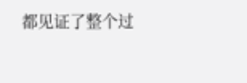都见证了整个过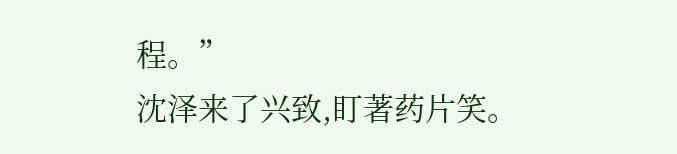程。”
沈泽来了兴致,盯著药片笑。